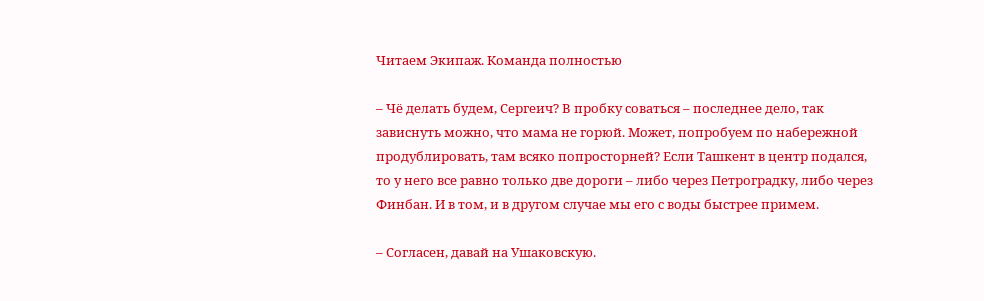Читаем Экипаж. Команда полностью

– Чё делать будем, Сергеич? В пробку соваться – последнее дело, так зависнуть можно, что мама не горюй. Может, попробуем по набережной продублировать, там всяко попросторней? Если Ташкент в центр подался, то у него все равно только две дороги – либо через Петроградку, либо через Финбан. И в том, и в другом случае мы его с воды быстрее примем.

– Согласен, давай на Ушаковскую.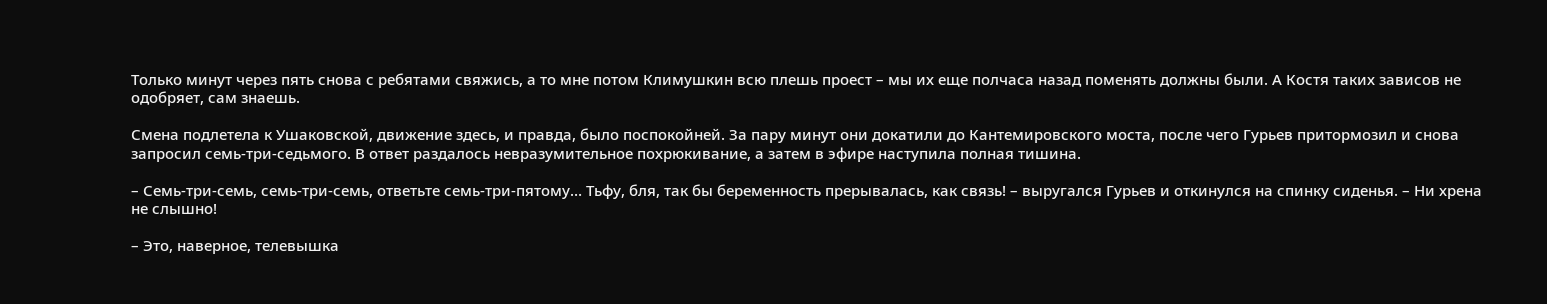Только минут через пять снова с ребятами свяжись, а то мне потом Климушкин всю плешь проест – мы их еще полчаса назад поменять должны были. А Костя таких зависов не одобряет, сам знаешь.

Смена подлетела к Ушаковской, движение здесь, и правда, было поспокойней. За пару минут они докатили до Кантемировского моста, после чего Гурьев притормозил и снова запросил семь-три-седьмого. В ответ раздалось невразумительное похрюкивание, а затем в эфире наступила полная тишина.

– Семь-три-семь, семь-три-семь, ответьте семь-три-пятому… Тьфу, бля, так бы беременность прерывалась, как связь! – выругался Гурьев и откинулся на спинку сиденья. – Ни хрена не слышно!

– Это, наверное, телевышка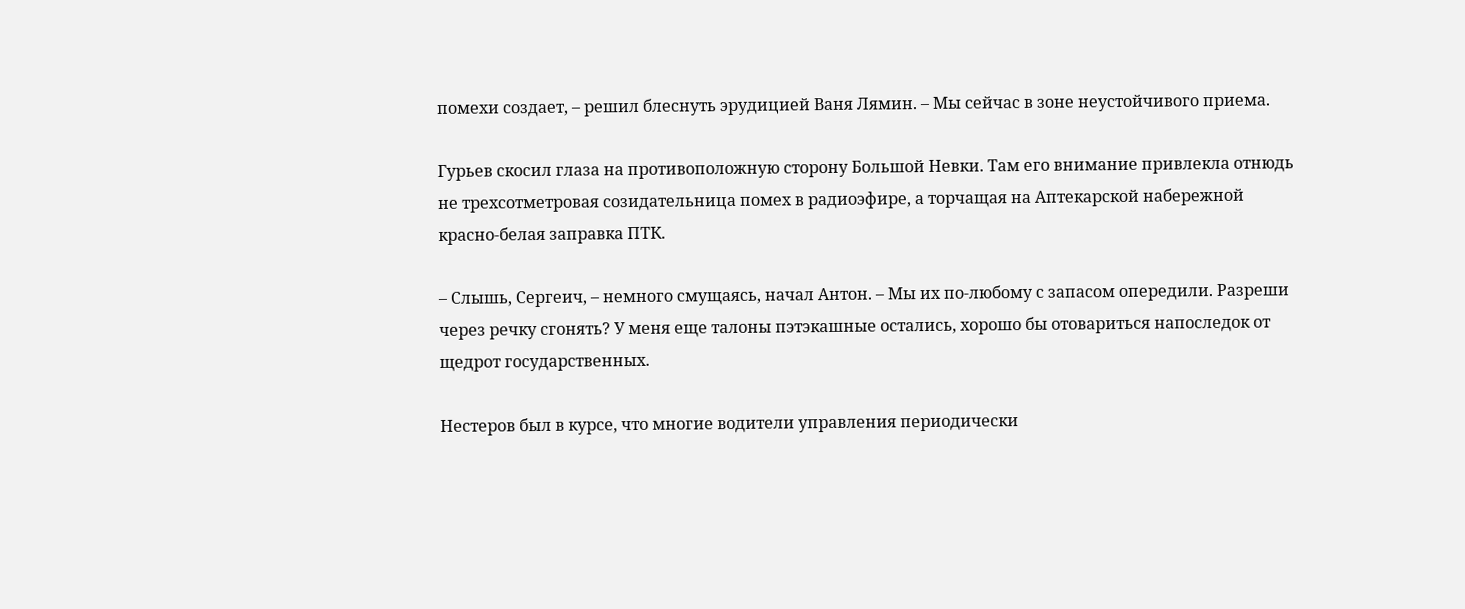помехи создает, – решил блеснуть эрудицией Ваня Лямин. – Мы сейчас в зоне неустойчивого приема.

Гурьев скосил глаза на противоположную сторону Большой Невки. Там его внимание привлекла отнюдь не трехсотметровая созидательница помех в радиоэфире, а торчащая на Аптекарской набережной красно-белая заправка ПТК.

– Слышь, Сергеич, – немного смущаясь, начал Антон. – Мы их по-любому с запасом опередили. Разреши через речку сгонять? У меня еще талоны пэтэкашные остались, хорошо бы отовариться напоследок от щедрот государственных.

Нестеров был в курсе, что многие водители управления периодически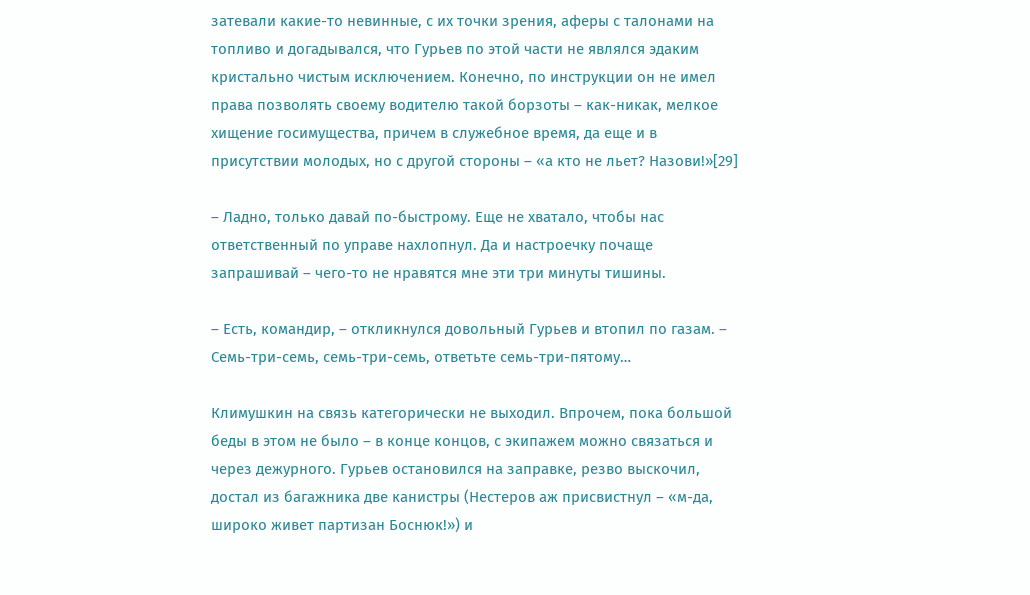затевали какие-то невинные, с их точки зрения, аферы с талонами на топливо и догадывался, что Гурьев по этой части не являлся эдаким кристально чистым исключением. Конечно, по инструкции он не имел права позволять своему водителю такой борзоты – как-никак, мелкое хищение госимущества, причем в служебное время, да еще и в присутствии молодых, но с другой стороны – «а кто не льет? Назови!»[29]

– Ладно, только давай по-быстрому. Еще не хватало, чтобы нас ответственный по управе нахлопнул. Да и настроечку почаще запрашивай – чего-то не нравятся мне эти три минуты тишины.

– Есть, командир, – откликнулся довольный Гурьев и втопил по газам. – Семь-три-семь, семь-три-семь, ответьте семь-три-пятому…

Климушкин на связь категорически не выходил. Впрочем, пока большой беды в этом не было – в конце концов, с экипажем можно связаться и через дежурного. Гурьев остановился на заправке, резво выскочил, достал из багажника две канистры (Нестеров аж присвистнул – «м-да, широко живет партизан Боснюк!») и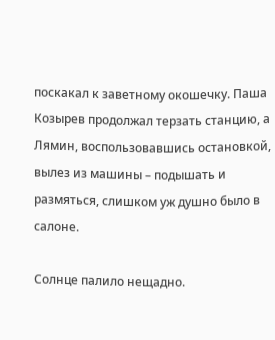поскакал к заветному окошечку. Паша Козырев продолжал терзать станцию, а Лямин, воспользовавшись остановкой, вылез из машины – подышать и размяться, слишком уж душно было в салоне.

Солнце палило нещадно.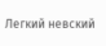Легкий невский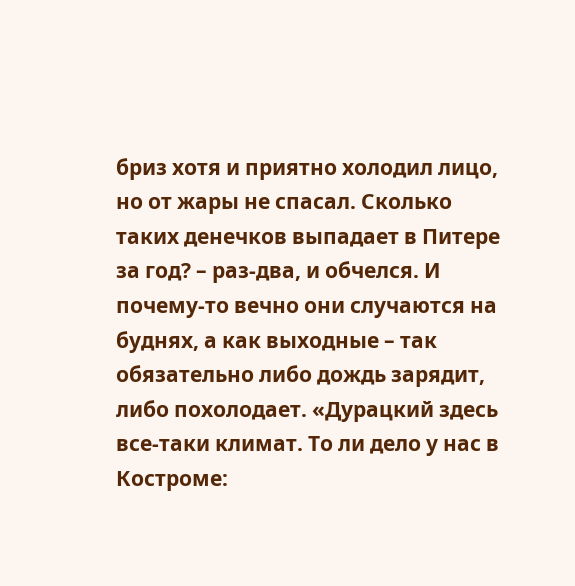бриз хотя и приятно холодил лицо, но от жары не спасал. Сколько таких денечков выпадает в Питере за год? – раз-два, и обчелся. И почему-то вечно они случаются на буднях, а как выходные – так обязательно либо дождь зарядит, либо похолодает. «Дурацкий здесь все-таки климат. То ли дело у нас в Костроме: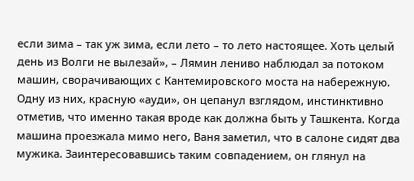если зима – так уж зима, если лето – то лето настоящее. Хоть целый день из Волги не вылезай», – Лямин лениво наблюдал за потоком машин, сворачивающих с Кантемировского моста на набережную. Одну из них, красную «ауди», он цепанул взглядом, инстинктивно отметив, что именно такая вроде как должна быть у Ташкента. Когда машина проезжала мимо него, Ваня заметил, что в салоне сидят два мужика. Заинтересовавшись таким совпадением, он глянул на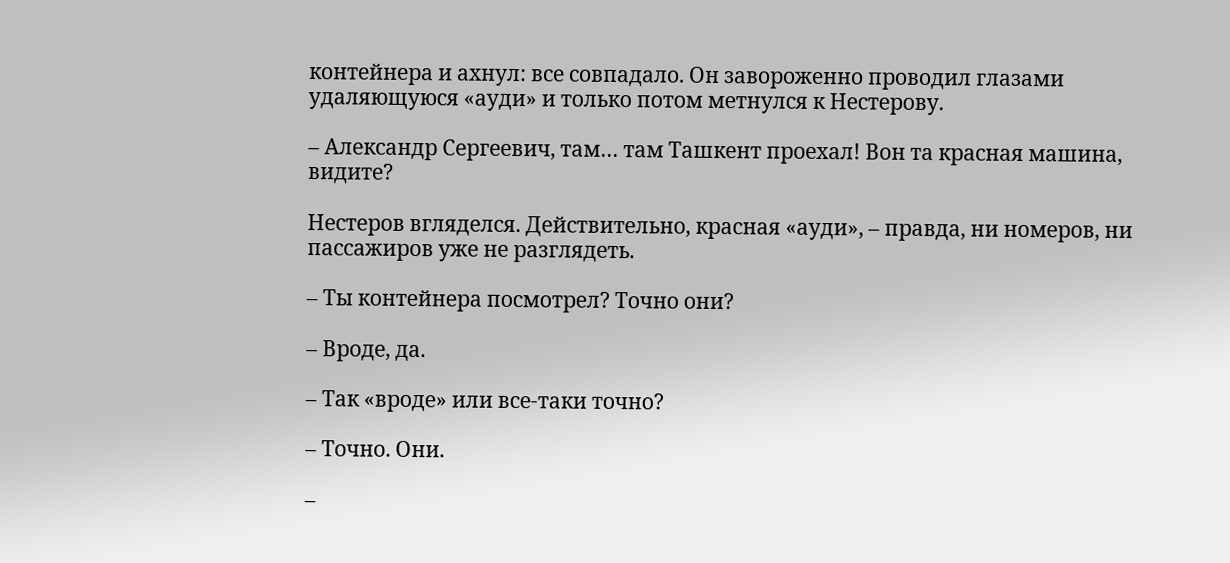контейнера и ахнул: все совпадало. Он завороженно проводил глазами удаляющуюся «ауди» и только потом метнулся к Нестерову.

– Александр Сергеевич, там… там Ташкент проехал! Вон та красная машина, видите?

Нестеров вгляделся. Действительно, красная «ауди», – правда, ни номеров, ни пассажиров уже не разглядеть.

– Ты контейнера посмотрел? Точно они?

– Вроде, да.

– Так «вроде» или все-таки точно?

– Точно. Они.

–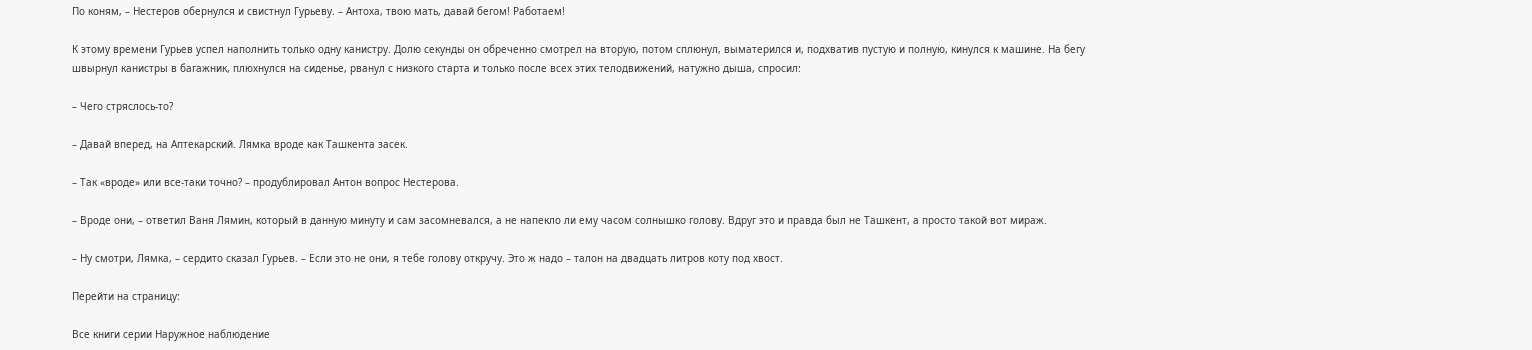По коням, – Нестеров обернулся и свистнул Гурьеву. – Антоха, твою мать, давай бегом! Работаем!

К этому времени Гурьев успел наполнить только одну канистру. Долю секунды он обреченно смотрел на вторую, потом сплюнул, выматерился и, подхватив пустую и полную, кинулся к машине. На бегу швырнул канистры в багажник, плюхнулся на сиденье, рванул с низкого старта и только после всех этих телодвижений, натужно дыша, спросил:

– Чего стряслось-то?

– Давай вперед, на Аптекарский. Лямка вроде как Ташкента засек.

– Так «вроде» или все-таки точно? – продублировал Антон вопрос Нестерова.

– Вроде они, – ответил Ваня Лямин, который в данную минуту и сам засомневался, а не напекло ли ему часом солнышко голову. Вдруг это и правда был не Ташкент, а просто такой вот мираж.

– Ну смотри, Лямка, – сердито сказал Гурьев. – Если это не они, я тебе голову откручу. Это ж надо – талон на двадцать литров коту под хвост.

Перейти на страницу:

Все книги серии Наружное наблюдение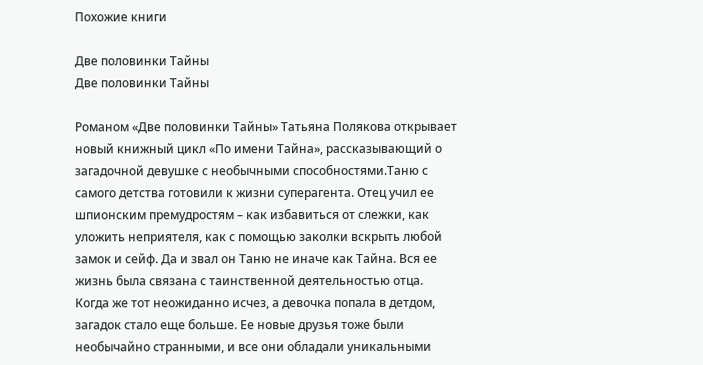Похожие книги

Две половинки Тайны
Две половинки Тайны

Романом «Две половинки Тайны» Татьяна Полякова открывает новый книжный цикл «По имени Тайна», рассказывающий о загадочной девушке с необычными способностями.Таню с самого детства готовили к жизни суперагента. Отец учил ее шпионским премудростям – как избавиться от слежки, как уложить неприятеля, как с помощью заколки вскрыть любой замок и сейф. Да и звал он Таню не иначе как Тайна. Вся ее жизнь была связана с таинственной деятельностью отца. Когда же тот неожиданно исчез, а девочка попала в детдом, загадок стало еще больше. Ее новые друзья тоже были необычайно странными, и все они обладали уникальными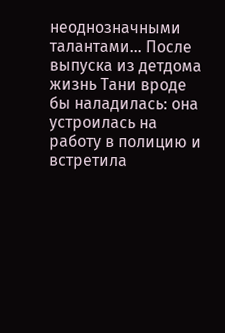неоднозначными талантами… После выпуска из детдома жизнь Тани вроде бы наладилась: она устроилась на работу в полицию и встретила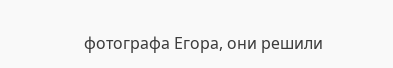фотографа Егора, они решили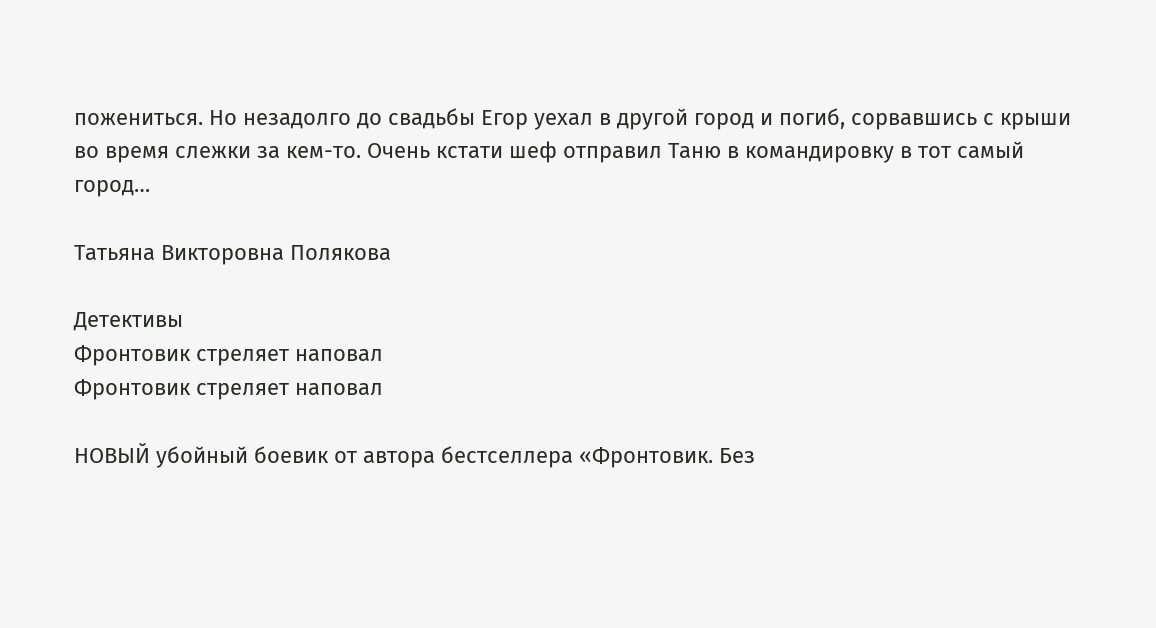пожениться. Но незадолго до свадьбы Егор уехал в другой город и погиб, сорвавшись с крыши во время слежки за кем-то. Очень кстати шеф отправил Таню в командировку в тот самый город…

Татьяна Викторовна Полякова

Детективы
Фронтовик стреляет наповал
Фронтовик стреляет наповал

НОВЫЙ убойный боевик от автора бестселлера «Фронтовик. Без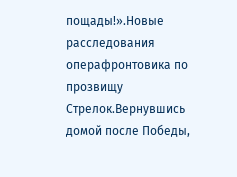пощады!».Новые расследования операфронтовика по прозвищу Стрелок.Вернувшись домой после Победы,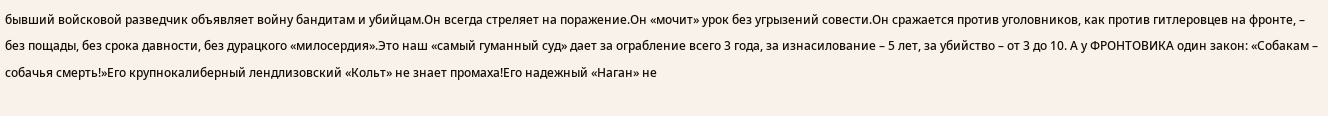бывший войсковой разведчик объявляет войну бандитам и убийцам.Он всегда стреляет на поражение.Он «мочит» урок без угрызений совести.Он сражается против уголовников, как против гитлеровцев на фронте, – без пощады, без срока давности, без дурацкого «милосердия».Это наш «самый гуманный суд» дает за ограбление всего 3 года, за изнасилование – 5 лет, за убийство – от 3 до 10. А у ФРОНТОВИКА один закон: «Собакам – собачья смерть!»Его крупнокалиберный лендлизовский «Кольт» не знает промаха!Его надежный «Наган» не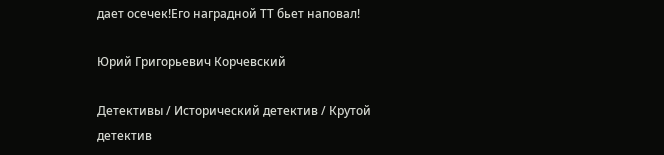дает осечек!Его наградной ТТ бьет наповал!

Юрий Григорьевич Корчевский

Детективы / Исторический детектив / Крутой детектив